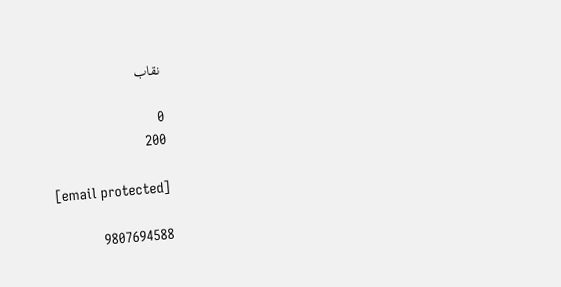نقاب

0
200

[email protected]

9807694588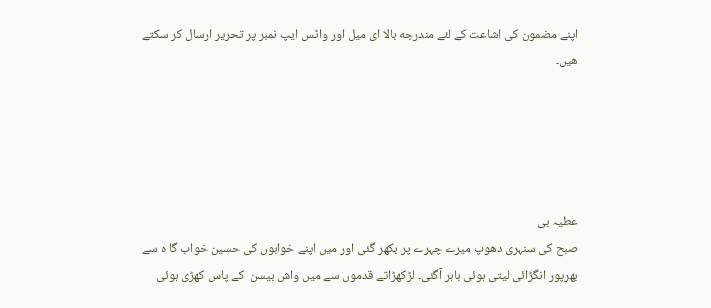اپنے مضمون كی اشاعت كے لئے مندرجه بالا ای میل اور واٹس ایپ نمبر پر تحریر ارسال كر سكتے هیں۔





عطیہ بی
صبح کی سنہری دھوپ میرے چہرے پر بکھر گئی اور میں اپنے خوابوں کی حسین خواب گا ہ سے بھرپور انگڑائی لیتی ہوئی باہر آگئی۔ لڑکھڑاتے قدموں سے میں واش بیسن  کے پاس کھڑی ہوئی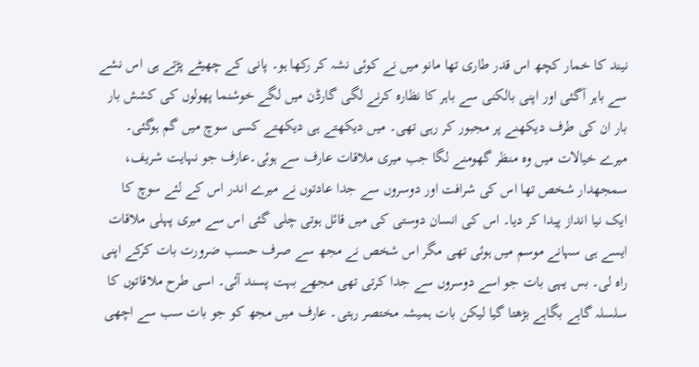نیند کا خمار کچھ اس قدر طاری تھا مانو میں نے کوئی نشہ کر رکھا ہو۔ پانی کے چھیٹے پڑتے ہی اس نشے سے باہر آگئی اور اپنی بالکنی سے باہر کا نظارہ کرنے لگی گارڈن میں لگے خوشنما پھولوں کی کشش بار بار ان کی طرف دیکھنے پر مجبور کر رہی تھی۔ میں دیکھتے ہی دیکھتے کسی سوچ میں گم ہوگئی۔ میرے خیالات میں وہ منظر گھومنے لگا جب میری ملاقات عارف سے ہوئی۔عارف جو نہایت شریف، سمجھدار شخص تھا اس کی شرافت اور دوسروں سے جدا عادتوں نے میرے اندر اس کے لئے سوچ کا ایک نیا انداز پیدا کر دیا۔ اس کی انسان دوستی کی میں قائل ہوتی چلی گئی اس سے میری پہلی ملاقات ایسے ہی سہانے موسم میں ہوئی تھی مگر اس شخص نے مجھ سے صرف حسب ضرورت بات کرکے اپنی راہ لی۔ بس یہی بات جو اسے دوسروں سے جدا کرتی تھی مجھے بہت پسند آئی۔ اسی طرح ملاقاتوں کا سلسلہ گاہے بگاہے بڑھتا گیا لیکن بات ہمیشہ مختصر رہتی۔ عارف میں مجھ کو جو بات سب سے اچھی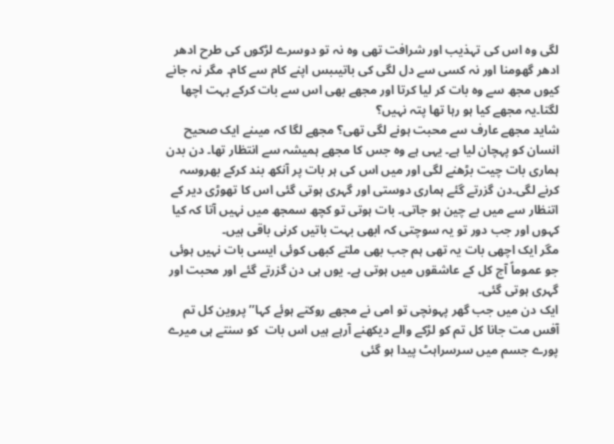لگی وہ اس کی تہذیب اور شرافت تھی وہ نہ تو دوسرے لڑکوں کی طرح ادھر ادھر گھومنا اور نہ کسی سے دل لگی کی باتیںبس اپنے کام سے کام۔ مگر نہ جانے کیوں مجھ سے وہ بات کر لیا کرتا اور مجھے بھی اس سے بات کرکے بہت اچھا لگتا۔یہ مجھے کیا ہو رہا تھا پتہ نہیں؟
شاید مجھے عارف سے محبت ہونے لگی تھی؟ مجھے لگا کہ میںنے ایک صحیح انسان کو پہچان لیا ہے۔ یہی ہے وہ جس کا مجھے ہمیشہ سے انتظار تھا۔ دن بدن ہماری بات چیت بڑھنے لگی اور میں اس کی ہر بات پر آنکھ بند کرکے بھروسہ کرنے لگی۔دن گزرتے گئے ہماری دوستی اور گہری ہوتی گئی اس کا تھوڑی دیر کے اتنظار سے میں بے چین ہو جاتی۔ بات ہوتی تو کچھ سمجھ میں نہیں آتا کہ کیا کہوں اور جب دور تو یہ سوچتی کہ ابھی بہت باتیں کرنی باقی ہیں۔
مگر ایک اچھی بات یہ تھی ہم جب بھی ملتے کبھی کوئی ایسی بات نہیں ہوئی جو عموماً آج کل کے عاشقوں میں ہوتی ہے۔ یوں ہی دن گزرتے گئے اور محبت اور گہری ہوتی گئی۔
ایک دن میں جب گھر پہونچی تو امی نے مجھے روکتے ہوئے کہا’’پروین کل تم آفس مت جانا کل تم کو لڑکے والے دیکھنے آرہے ہیں اس بات  کو سنتے ہی میرے پورے جسم میں سرسراہٹ پیدا ہو گئی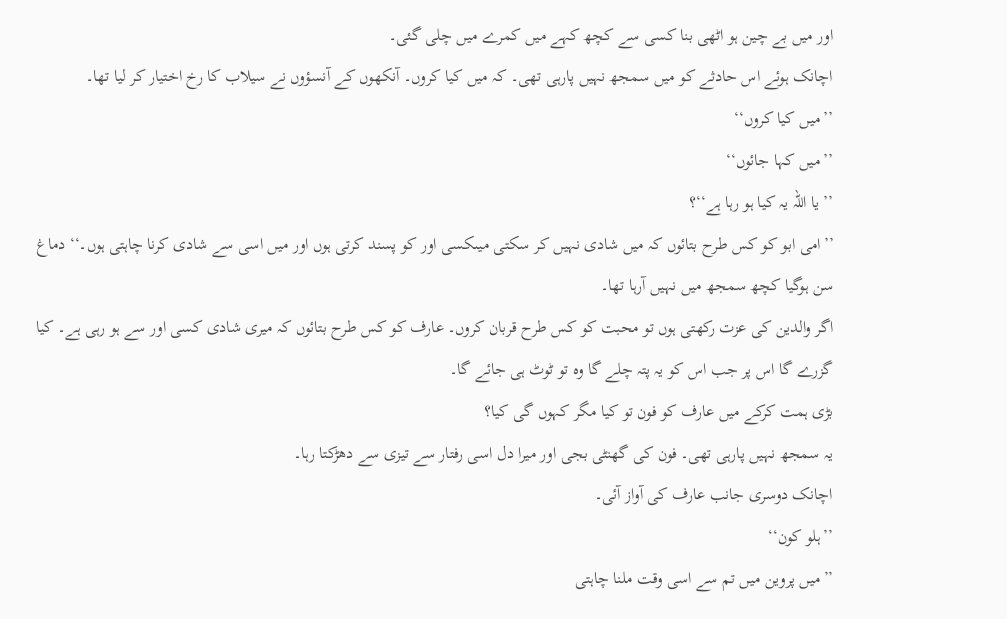اور میں بے چین ہو اٹھی بنا کسی سے کچھ کہے میں کمرے میں چلی گئی۔
اچانک ہوئے اس حادثے کو میں سمجھ نہیں پارہی تھی۔ کہ میں کیا کروں۔ آنکھوں کے آنسؤوں نے سیلاب کا رخ اختیار کر لیا تھا۔
’’میں کیا کروں‘‘
’’میں کہا جائوں‘‘
’’ یا اللہ یہ کیا ہو رہا ہے‘‘؟
’’امی ابو کو کس طرح بتائوں کہ میں شادی نہیں کر سکتی میںکسی اور کو پسند کرتی ہوں اور میں اسی سے شادی کرنا چاہتی ہوں۔‘‘ دماغ سن ہوگیا کچھ سمجھ میں نہیں آرہا تھا۔
اگر والدین کی عزت رکھتی ہوں تو محبت کو کس طرح قربان کروں۔ عارف کو کس طرح بتائوں کہ میری شادی کسی اور سے ہو رہی ہے۔ کیا گزرے گا اس پر جب اس کو یہ پتہ چلے گا وہ تو ٹوٹ ہی جائے گا۔
بڑی ہمت کرکے میں عارف کو فون تو کیا مگر کہوں گی کیا؟
یہ سمجھ نہیں پارہی تھی۔ فون کی گھنٹی بجی اور میرا دل اسی رفتار سے تیزی سے دھڑکتا رہا۔
اچانک دوسری جانب عارف کی آواز آئی۔
’’ہلو کون‘‘
’’میں پروین میں تم سے اسی وقت ملنا چاہتی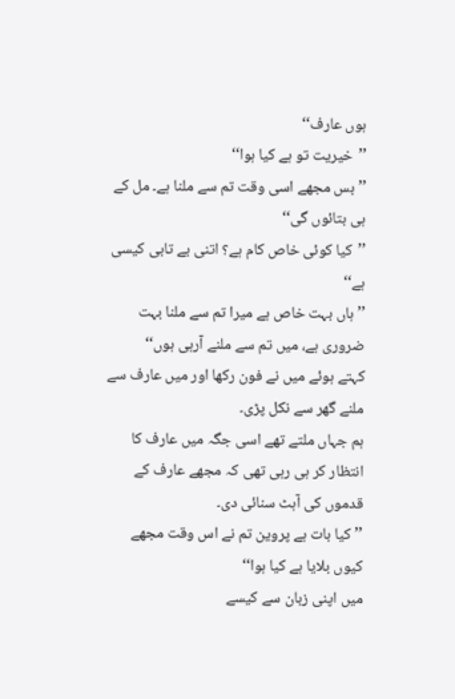ہوں عارف‘‘
’’خیریت تو ہے کیا ہوا‘‘
’’ بس مجھے اسی وقت تم سے ملنا ہے۔ مل کے ہی بتائوں گی‘‘
’’کیا کوئی خاص کام ہے؟ اتنی بے تابی کیسی ہے‘‘
’’ ہاں بہت خاص ہے میرا تم سے ملنا بہت ضروری ہے، میں تم سے ملنے آرہی ہوں‘‘
کہتے ہوئے میں نے فون رکھا اور میں عارف سے ملنے گھر سے نکل پڑی۔
ہم جہاں ملتے تھے اسی جگہ میں عارف کا انتظار کر ہی رہی تھی کہ مجھے عارف کے قدموں کی آہٹ سنائی دی۔
’’ کیا بات ہے پروین تم نے اس وقت مجھے کیوں بلایا ہے کیا ہوا‘‘
میں اپنی زبان سے کیسے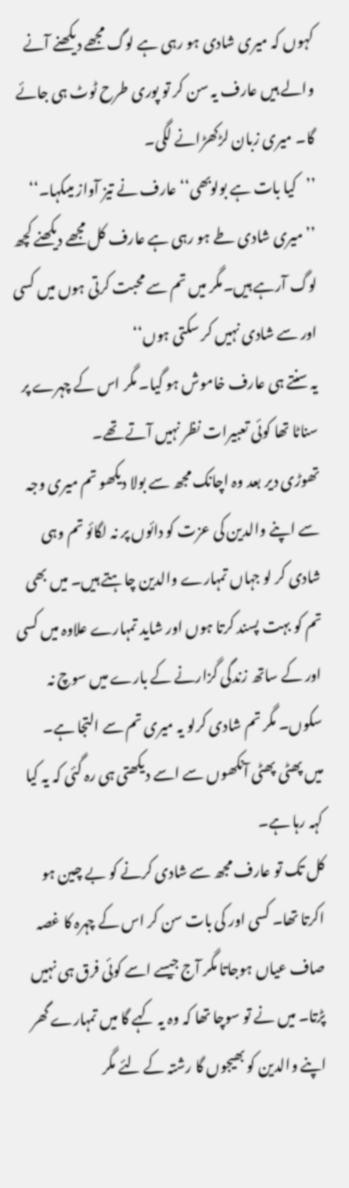کہوں کہ میری شادی ہو رہی ہے لوگ مجھے دیکھنے آنے والے ہیں عارف یہ سن کر تو پوری طرح ٹوٹ ہی جائے گا۔ میری زبان لڑکھڑانے لگی۔
’’کیا بات ہے بولوبھی‘‘ عارف نے تیز آواز میںکہا۔‘‘
’’میری شادی طے ہو رہی ہے عارف کل مجھے دیکھنے کچھ لوگ آرہے ہیں۔مگر میں تم سے محبت کرتی ہوں میں کسی اور سے شادی نہیں کر سکتی ہوں‘‘
یہ سنتے ہی عارف خاموش ہو گیا۔ مگر اس کے چہرے پر سناٹا تھا کوئی تعبیرات نظر نہیں آتے تھے۔
تھوڑی دیر بعد وہ اچانک مجھ سے بولا دیکھو تم میری وجہ سے اپنے والدین کی عزت کو دائوں پر نہ لگائو تم وہی شادی کر لو جہاں تمہارے والدین چاہتے ہیں۔ میں بھی تم کو بہت پسند کرتا ہوں اور شاید تمہارے علاوہ میں کسی اور کے ساتھ زندگی گزارنے کے بارے میں سوچ نہ سکوں۔ مگر تم شادی کرلو یہ میری تم سے التجا ہے۔
میں پھٹی پھٹی آنکھوں سے اسے دیکھتی ہی رہ گئی کہ یہ کیا کہہ رہا ہے۔
کل تک تو عارف مجھ سے شادی کرنے کو بے چین ہو اکرتا تھا۔ کسی اور کی بات سن کر اس کے چہرہ کا غصہ صاف عیاں ہوجاتا مگر آج جیسے اسے کوئی فرق ہی نہیں پڑتا۔ میں نے تو سوچا تھا کہ وہ یہ کہے گا میں تمہارے گھر اپنے والدین کو بھیجوں گا رشتہ کے لئے مگر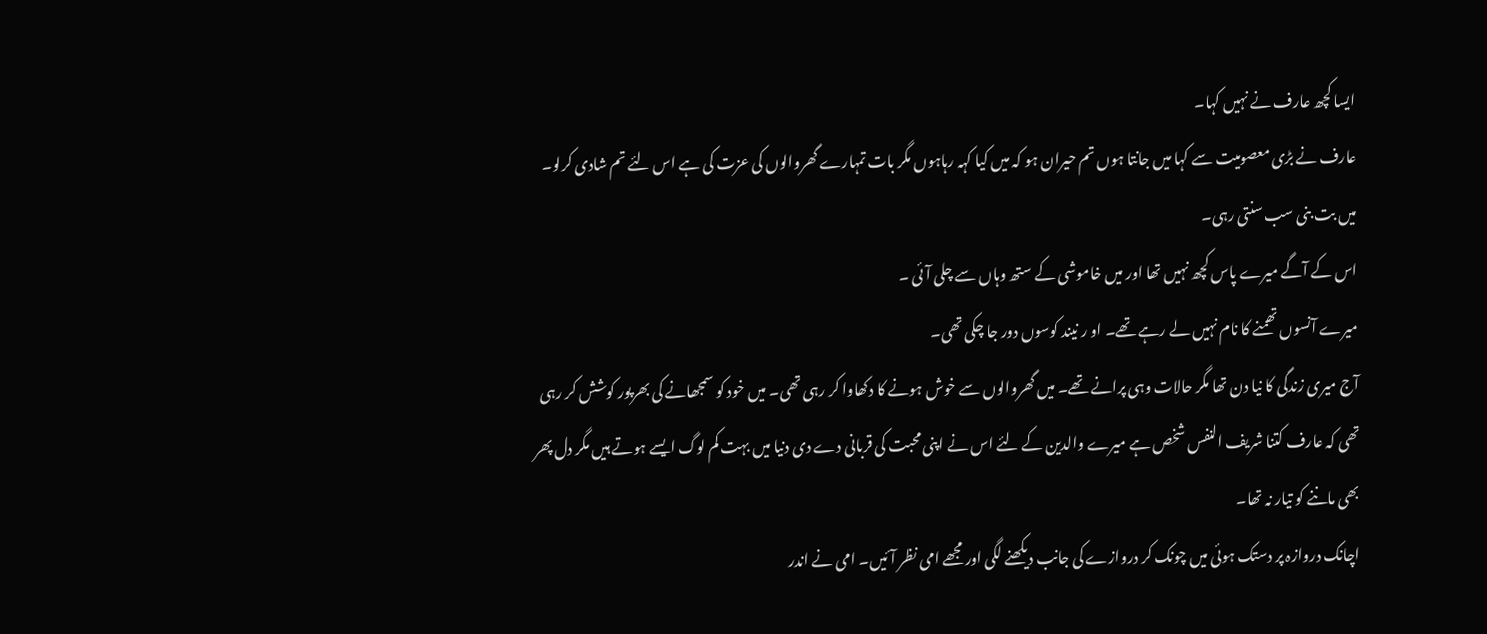ایسا کچھ عارف نے نہیں کہا۔
عارف نے بڑی معصومیت سے کہا میں جانتا ہوں تم حیران ہو کہ میں کیا کہہ رہاہوں مگر بات تمہارے گھروالوں کی عزت کی ہے اس لئے تم شادی کرلو۔ میں بت بنی سب سنتی رہی۔
اس کے آگے میرے پاس کچھ نہیں تھا اور میں خاموشی کے ستھ وہاں سے چلی آئی ۔
میرے آنسوں تھمنے کا نام نہیں لے رہے تھے۔ او ر نیند کوسوں دور جا چکی تھی۔
آج میری زندگی کا نیا دن تھا مگر حالات وہی پرانے تھے۔ میں گھروالوں سے خوش ہونے کا دکھاوا کر رہی تھی۔ میں خود کو سمجھانے کی بھرپور کوشش کر رہی تھی کہ عارف کتنا شریف النفس شخص ہے میرے والدین کے لئے اس نے اپنی محبت کی قربانی دے دی دنیا میں بہت کم لوگ ایسے ہوتے ہیں مگر دل پھر بھی ماننے کو تیار نہ تھا۔
اچانک دروازہ پر دستک ہوئی میں چونک کر دروازے کی جانب دیکھنے لگی اور مجھے امی نظر آئیں۔ امی نے اندر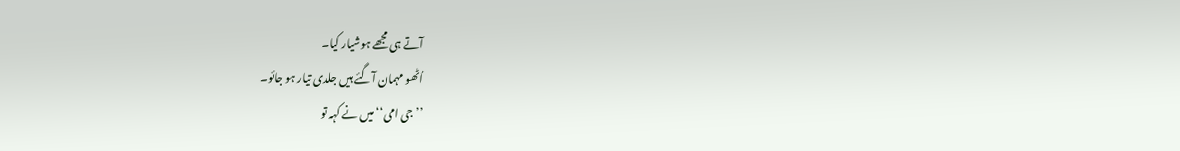آتے ہی مجھے ہوشیار کیا۔
اُٹھو مہمان آگئے ہیں جلدی تیار ہو جائو۔
’’ جی امی‘‘ میں نے کہہ تو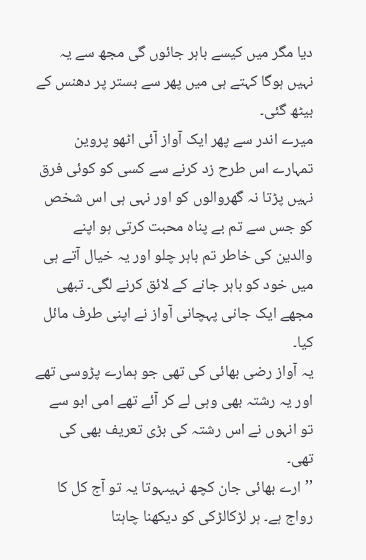دیا مگر میں کیسے باہر جائوں گی مجھ سے یہ نہیں ہوگا کہتے ہی میں پھر سے بستر پر دھنس کے بیٹھ گئی۔
میرے اندر سے پھر ایک آواز آئی اٹھو پروین تمہارے اس طرح زد کرنے سے کسی کو کوئی فرق نہیں پڑتا نہ گھروالوں کو اور نہی ہی اس شخص کو جس سے تم بے پناہ محبت کرتی ہو اپنے والدین کی خاطر تم باہر چلو اور یہ خیال آتے ہی میں خود کو باہر جانے کے لائق کرنے لگی۔ تبھی مجھے ایک جانی پہچانی آواز نے اپنی طرف مائل کیا۔
یہ آواز رضی بھائی کی تھی جو ہمارے پڑوسی تھے اور یہ رشتہ بھی وہی لے کر آئے تھے امی ابو سے تو انہوں نے اس رشتہ کی بڑی تعریف بھی کی تھی۔
’’ارے بھائی جان کچھ نہیںہوتا یہ تو آج کل کا رواج ہے۔ ہر لڑکالڑکی کو دیکھنا چاہتا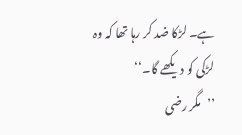ہے۔ لڑکا ضد کر رہا تھا کہ وہ لڑکی کو دیکھے گا۔‘‘
’’مگر رضی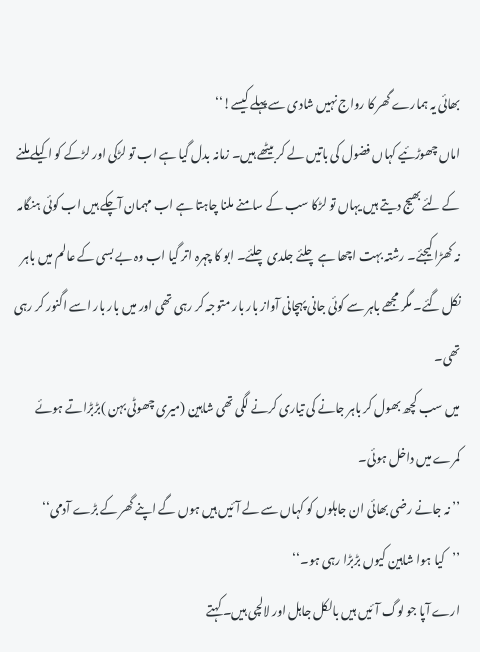بھائی یہ ہمارے گھر کا رواج نہیں شادی سے پہلے کیسے!‘‘
اماں چھوڑئیے کہاں فضول کی باتیں لے کر بیٹھے ہیں۔ زمانہ بدل گیا ہے اب تو لڑکی اور لڑکے کو اکیلے ملنے کے لئے بھیج دیتے ہیں یہاں تو لڑکا سب کے سامنے ملنا چاہتا ہے اب مہمان آچکے ہیں اب کوئی ہنگامہ نہ کھڑا کیجئے۔ رشتہ بہت اچھا ہے چلئے جلدی چلئے۔ ابو کا چہرہ اتر گیا اب وہ بے بسی کے عالم میں باہر نکل گئے۔ مگر مجھے باہر سے کوئی جانی پہچانی آواز بار بار متوجہ کر رہی تھی اور میں بار بار اسے اگنور کر رہی تھی۔
میں سب کچھ بھول کر باہر جانے کی تیاری کرنے لگی تھی شاہین (میری چھوٹی بہن )بڑبڑاتے ہوئے کمرے میں داخل ہوئی۔
’’ نہ جانے رضی بھائی ان جاہلوں کو کہاں سے لے آئیں ہیں ہوں گے اپنے گھر کے بڑے آدمی‘‘
’’کیا ہوا شاہین کیوں بڑبڑا رہی ہو۔‘‘
ارے آپا جو لوگ آئیں ہیں بالکل جاہل اور لالچی ہیں۔ کہتے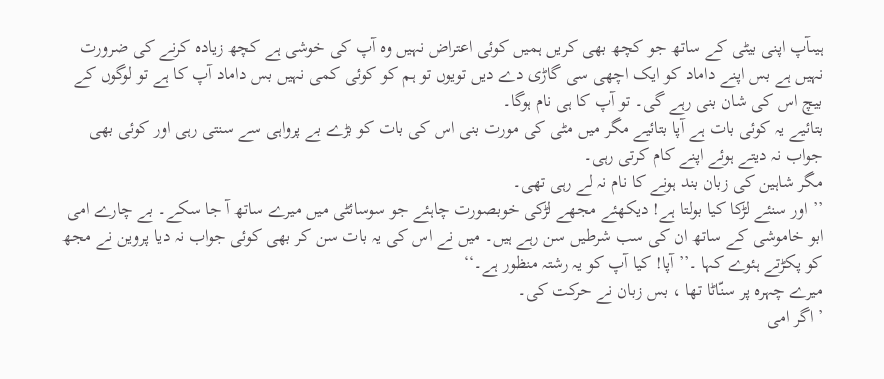ہیںآپ اپنی بیٹی کے ساتھ جو کچھ بھی کریں ہمیں کوئی اعتراض نہیں وہ آپ کی خوشی ہے کچھ زیادہ کرنے کی ضرورت نہیں ہے بس اپنے داماد کو ایک اچھی سی گاڑی دے دیں تویوں تو ہم کو کوئی کمی نہیں بس داماد آپ کا ہے تو لوگوں کے بیچ اس کی شان بنی رہے گی۔ تو آپ کا ہی نام ہوگا۔
بتائیے یہ کوئی بات ہے آپا بتائیے مگر میں مٹی کی مورت بنی اس کی بات کو بڑے بے پرواہی سے سنتی رہی اور کوئی بھی جواب نہ دیتے ہوئے اپنے کام کرتی رہی۔
مگر شاہین کی زبان بند ہونے کا نام نہ لے رہی تھی۔
’’ اور سنئے لڑکا کیا بولتا ہے! دیکھئے مجھے لڑکی خوبصورت چاہئے جو سوسائٹی میں میرے ساتھ آ جا سکے۔ بے چارے امی ابو خاموشی کے ساتھ ان کی سب شرطیں سن رہے ہیں۔ میں نے اس کی یہ بات سن کر بھی کوئی جواب نہ دیا پروین نے مجھ کو پکڑتے ہئوے کہا ۔’’ آپا! کیا آپ کو یہ رشتہ منظور ہے۔‘‘
میرے چہرہ پر سنّاٹا تھا ، بس زبان نے حرکت کی۔
’ اگر امی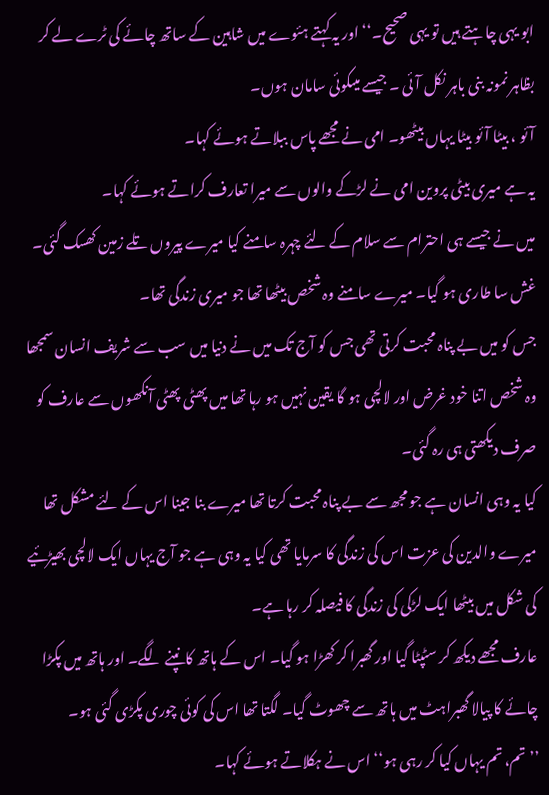ابو یہی چاہتے ہیں تو یہی صحیح۔‘‘ اور یہ کہتے ہئوے میں شاہین کے ساتھ چائے کی ٹرے لے کر بظاہر نمونہ بنی باہر نکل آئی ۔ جیسے میںکوئی سامان ہوں۔
آئو ، بیٹا آئو بیٹا یہاں بیٹھو۔ امی نے مجھے پاس ببلاتے ہوئے کہا۔
یہ ہے میری بیٹی پروین امی نے لڑکے والوں سے میرا تعارف کراتے ہوئے کہا۔
میں نے جیسے ہی احترام سے سلام کے لئے چہرہ سامنے کیا میرے پیروں تلے زمین کھسک گئی۔
غش سا طاری ہو گیا۔ میرے سامنے وہ شخص بیٹھا تھا جو میری زندگی تھا۔
جس کو میں بے پناہ محبت کرتی تھی جس کو آج تک میں نے دنیا میں سب سے شریف انسان سمجھا وہ شخص اتنا خود غرض اور لالچی ہو گا یقین نہیں ہو رہا تھا میں پھٹی پھٹی آنکھوں سے عارف کو صرف دیکھتی ہی رہ گئی۔
کیا یہ وہی انسان ہے جو مجھ سے بے پناہ محبت کرتا تھا میرے بنا جینا اس کے لئے مشکل تھا میرے والدین کی عزت اس کی زندگی کا سرمایا تھی کیا یہ وہی ہے جو آج یہاں ایک لالچی بھیڑئیے کی شکل میں بیٹھا ایک لڑکی کی زندگی کا فیصلہ کر رہا ہے۔
عارف مجھے دیکھ کر سٹپٹا گیا اور گھبرا کر کھڑا ہو گیا۔ اس کے ہاتھ کانپنے لگے۔ اور ہاتھ میں پکڑا چائے کا پیالا گھبراہٹ میں ہاتھ سے چھوٹ گیا۔ لگتا تھا اس کی کوئی چوری پکڑی گئی ہو۔
’’تم، تم یہاں کیا کر رہی ہو‘‘ اس نے ہکلاتے ہوئے کہا۔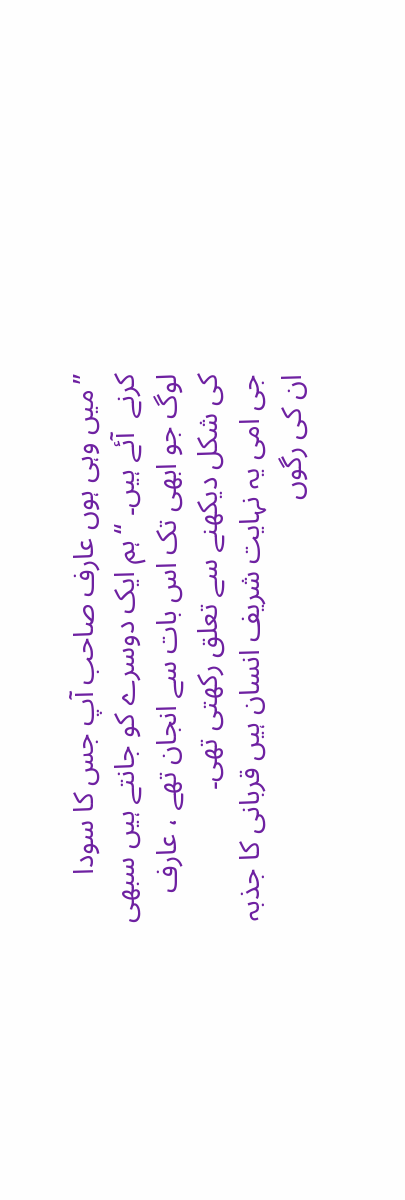’’میں وہی ہوں عارف صاحب آپ جس کا سودا کرنے  آئے ہیں۔ ‘‘ ہم ایک دوسرے کو جانتے ہیں سبھی لوگ جو ابھی تک اس بات سے انجان تھے ، عارف کی شکل دیکھنے سے تعلق رکھتی تھی۔
جی امی یہ نہایت شریف انسان ہیں قربانی کا جذبہ ان کی رگوں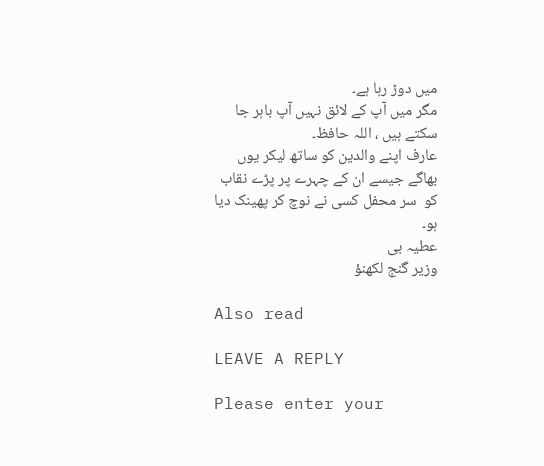میں دوڑ رہا ہے۔
مگر میں آپ کے لائق نہیں آپ باہر جا سکتے ہیں ، اللہ حافظ۔
عارف اپنے والدین کو ساتھ لیکر یوں بھاگے جیسے ان کے چہرے پر پڑے نقاب کو  سر محفل کسی نے نوچ کر پھینک دیا ہو۔
عطیہ بی
وزیر گنج لکھنؤ

Also read

LEAVE A REPLY

Please enter your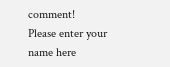comment!
Please enter your name here